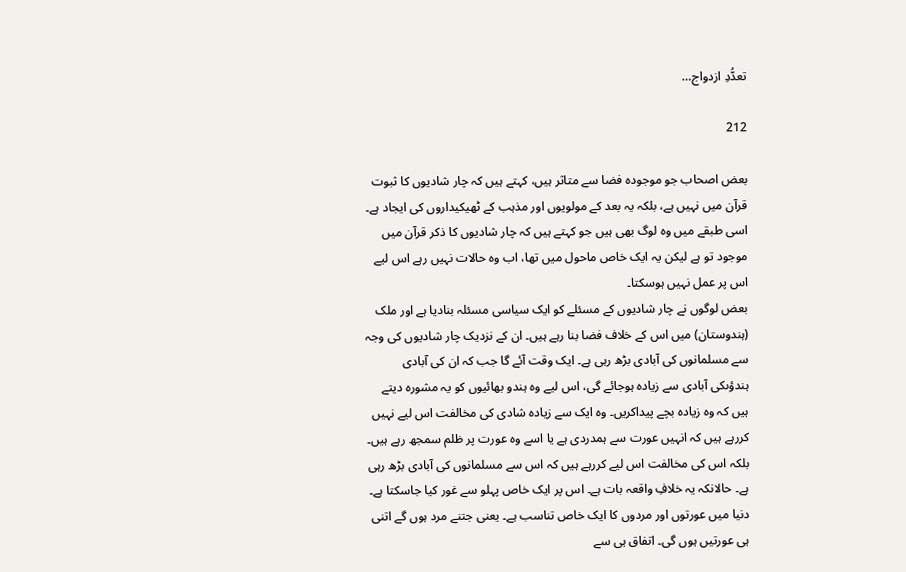تعدُّدِ ازدواج…

212

بعض اصحاب جو موجودہ فضا سے متاثر ہیں، کہتے ہیں کہ چار شادیوں کا ثبوت قرآن میں نہیں ہے، بلکہ یہ بعد کے مولویوں اور مذہب کے ٹھیکیداروں کی ایجاد ہے۔ اسی طبقے میں وہ لوگ بھی ہیں جو کہتے ہیں کہ چار شادیوں کا ذکر قرآن میں موجود تو ہے لیکن یہ ایک خاص ماحول میں تھا، اب وہ حالات نہیں رہے اس لیے اس پر عمل نہیں ہوسکتا۔
بعض لوگوں نے چار شادیوں کے مسئلے کو ایک سیاسی مسئلہ بنادیا ہے اور ملک (ہندوستان) میں اس کے خلاف فضا بنا رہے ہیں۔ ان کے نزدیک چار شادیوں کی وجہ سے مسلمانوں کی آبادی بڑھ رہی ہے۔ ایک وقت آئے گا جب کہ ان کی آبادی ہندؤںکی آبادی سے زیادہ ہوجائے گی، اس لیے وہ ہندو بھائیوں کو یہ مشورہ دیتے ہیں کہ وہ زیادہ بچے پیداکریں۔ وہ ایک سے زیادہ شادی کی مخالفت اس لیے نہیں کررہے ہیں کہ انہیں عورت سے ہمدردی ہے یا اسے وہ عورت پر ظلم سمجھ رہے ہیں۔ بلکہ اس کی مخالفت اس لیے کررہے ہیں کہ اس سے مسلمانوں کی آبادی بڑھ رہی ہے۔ حالانکہ یہ خلافِ واقعہ بات ہے۔ اس پر ایک خاص پہلو سے غور کیا جاسکتا ہے۔
دنیا میں عورتوں اور مردوں کا ایک خاص تناسب ہے۔ یعنی جتنے مرد ہوں گے اتنی ہی عورتیں ہوں گی۔ اتفاق ہی سے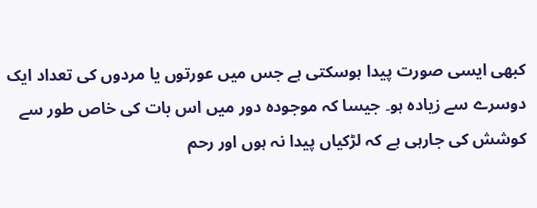کبھی ایسی صورت پیدا ہوسکتی ہے جس میں عورتوں یا مردوں کی تعداد ایک دوسرے سے زیادہ ہو۔ جیسا کہ موجودہ دور میں اس بات کی خاص طور سے کوشش کی جارہی ہے کہ لڑکیاں پیدا نہ ہوں اور رحم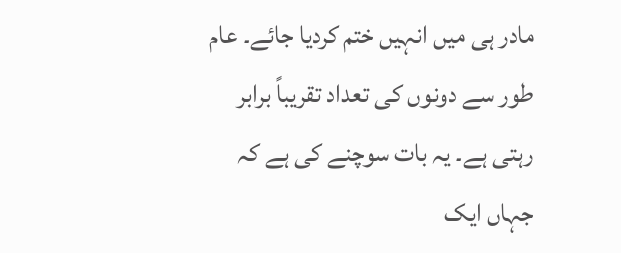مادر ہی میں انہیں ختم کردیا جائے۔ عام طور سے دونوں کی تعداد تقریباً برابر رہتی ہے۔ یہ بات سوچنے کی ہے کہ جہاں ایک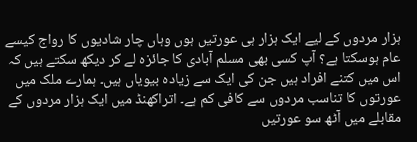ہزار مردوں کے لیے ایک ہزار ہی عورتیں ہوں وہاں چار شادیوں کا رواج کیسے عام ہوسکتا ہے؟ آپ کسی بھی مسلم آبادی کا جائزہ لے کر دیکھ سکتے ہیں کہ اس میں کتنے افراد ہیں جن کی ایک سے زیادہ بیویاں ہیں۔ ہمارے ملک میں عورتوں کا تناسب مردوں سے کافی کم ہے۔ اتراکھنڈ میں ایک ہزار مردوں کے مقابلے میں آٹھ سو عورتیں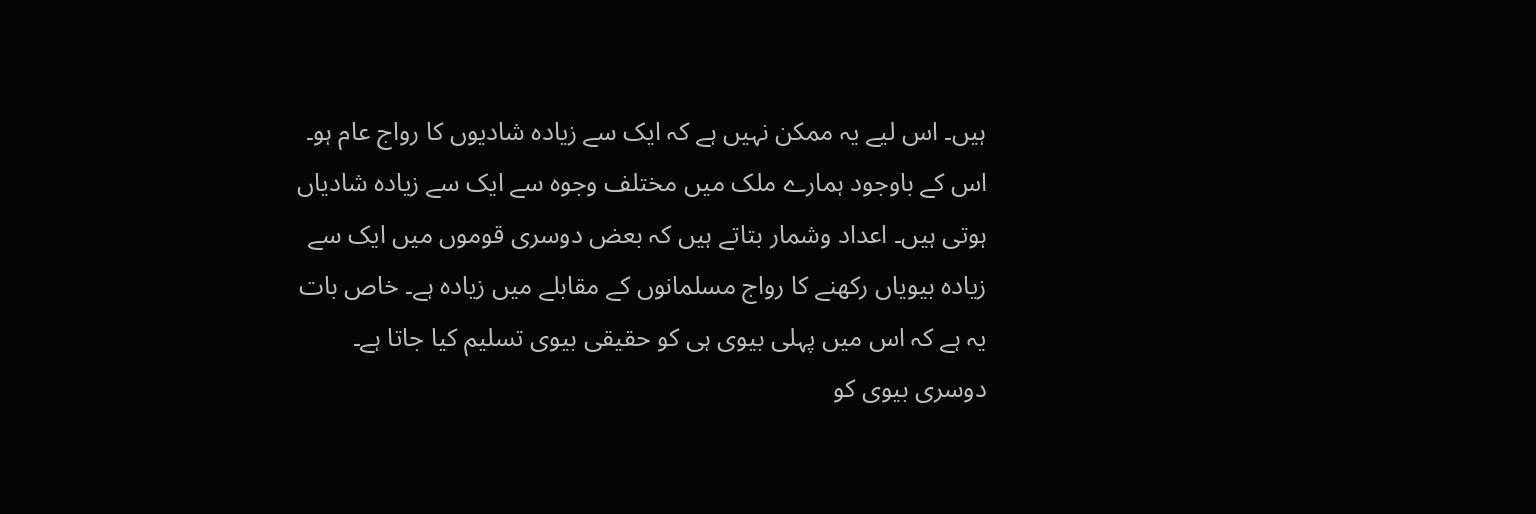ہیں۔ اس لیے یہ ممکن نہیں ہے کہ ایک سے زیادہ شادیوں کا رواج عام ہو۔
اس کے باوجود ہمارے ملک میں مختلف وجوہ سے ایک سے زیادہ شادیاں ہوتی ہیں۔ اعداد وشمار بتاتے ہیں کہ بعض دوسری قوموں میں ایک سے زیادہ بیویاں رکھنے کا رواج مسلمانوں کے مقابلے میں زیادہ ہے۔ خاص بات یہ ہے کہ اس میں پہلی بیوی ہی کو حقیقی بیوی تسلیم کیا جاتا ہے۔ دوسری بیوی کو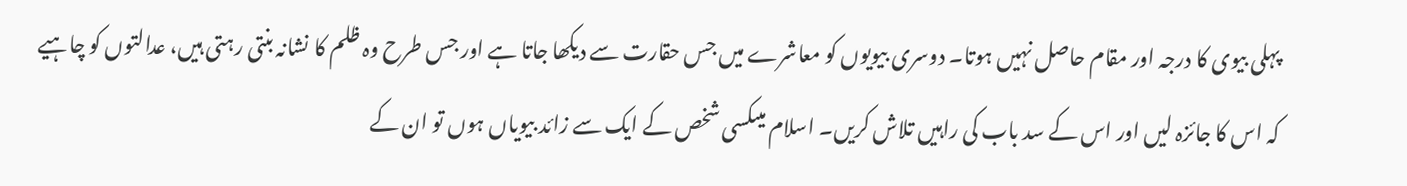پہلی بیوی کا درجہ اور مقام حاصل نہیں ہوتا۔ دوسری بیویوں کو معاشرے میں جس حقارت سے دیکھا جاتا ہے اور جس طرح وہ ظلم کا نشانہ بنتی رہتی ہیں، عدالتوں کو چاہیے کہ اس کا جائزہ لیں اور اس کے سد باب کی راہیں تلاش کریں۔ اسلام میںکسی شخص کے ایک سے زائد بیویاں ہوں تو ان کے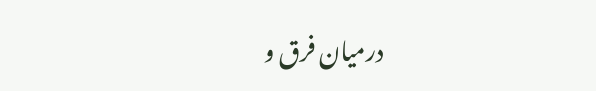درمیان فرق و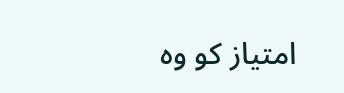امتیاز کو وہ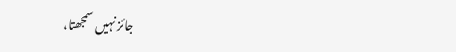جائز نہیں سمجھتا،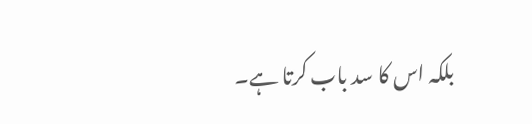بلکہ اس کا سد باب کرتا ہے۔